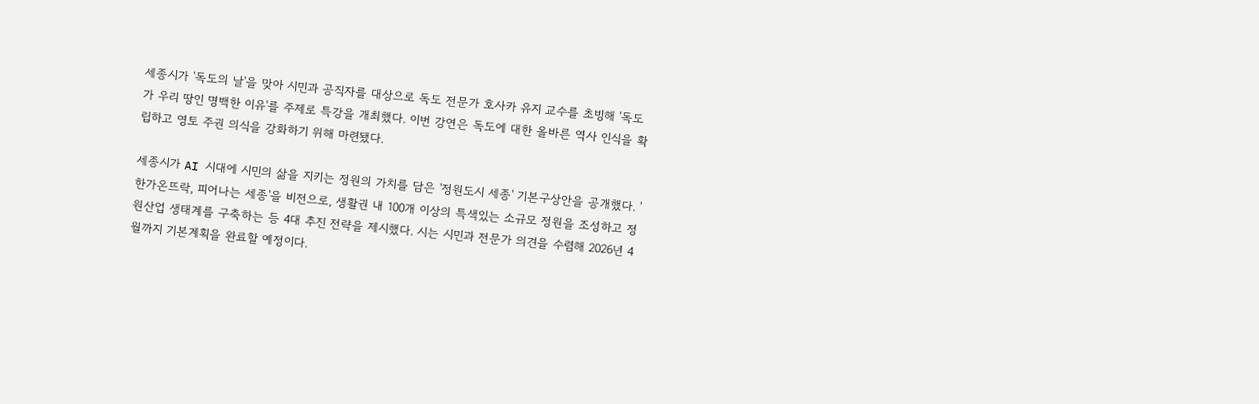세종시가 '독도의 날'을 맞아 시민과 공직자를 대상으로 독도 전문가 호사카 유지 교수를 초빙해 '독도가 우리 땅인 명백한 이유'를 주제로 특강을 개최했다. 이번 강연은 독도에 대한 올바른 역사 인식을 확립하고 영토 주권 의식을 강화하기 위해 마련됐다.

세종시가 AI 시대에 시민의 삶을 지키는 정원의 가치를 담은 '정원도시 세종' 기본구상안을 공개했다. '한가온뜨락, 피어나는 세종'을 비전으로, 생활권 내 100개 이상의 특색있는 소규모 정원을 조성하고 정원산업 생태계를 구축하는 등 4대 추진 전략을 제시했다. 시는 시민과 전문가 의견을 수렴해 2026년 4월까지 기본계획을 완료할 예정이다.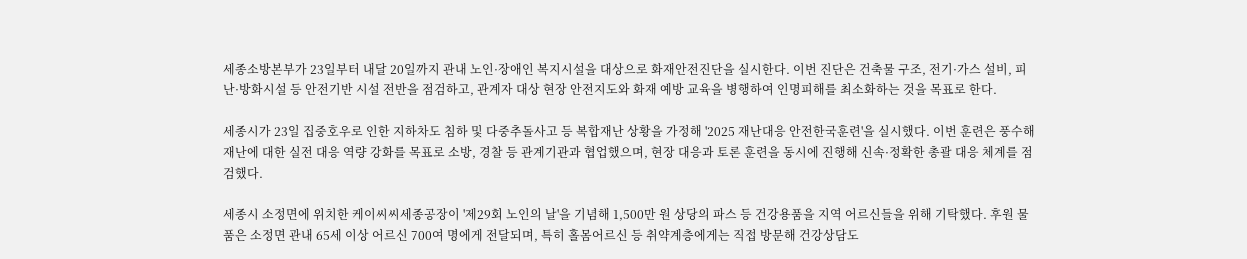세종소방본부가 23일부터 내달 20일까지 관내 노인·장애인 복지시설을 대상으로 화재안전진단을 실시한다. 이번 진단은 건축물 구조, 전기·가스 설비, 피난·방화시설 등 안전기반 시설 전반을 점검하고, 관계자 대상 현장 안전지도와 화재 예방 교육을 병행하여 인명피해를 최소화하는 것을 목표로 한다.

세종시가 23일 집중호우로 인한 지하차도 침하 및 다중추돌사고 등 복합재난 상황을 가정해 '2025 재난대응 안전한국훈련'을 실시했다. 이번 훈련은 풍수해 재난에 대한 실전 대응 역량 강화를 목표로 소방, 경찰 등 관계기관과 협업했으며, 현장 대응과 토론 훈련을 동시에 진행해 신속·정확한 총괄 대응 체계를 점검했다.

세종시 소정면에 위치한 케이씨씨세종공장이 '제29회 노인의 날'을 기념해 1,500만 원 상당의 파스 등 건강용품을 지역 어르신들을 위해 기탁했다. 후원 물품은 소정면 관내 65세 이상 어르신 700여 명에게 전달되며, 특히 홀몸어르신 등 취약계층에게는 직접 방문해 건강상담도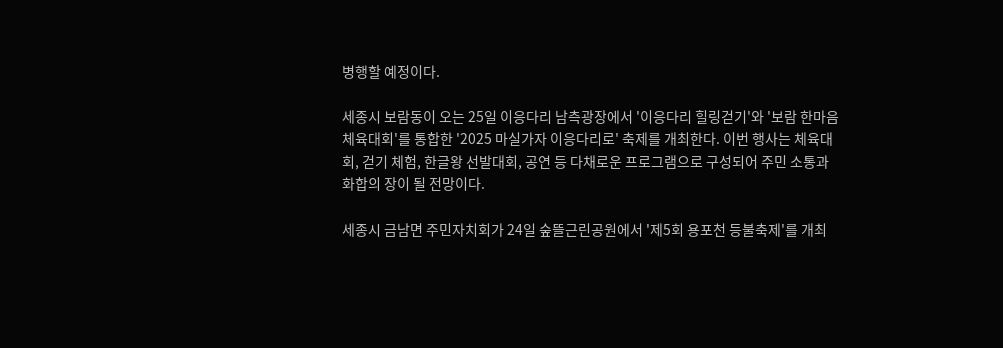병행할 예정이다.

세종시 보람동이 오는 25일 이응다리 남측광장에서 '이응다리 힐링걷기'와 '보람 한마음 체육대회'를 통합한 '2025 마실가자 이응다리로' 축제를 개최한다. 이번 행사는 체육대회, 걷기 체험, 한글왕 선발대회, 공연 등 다채로운 프로그램으로 구성되어 주민 소통과 화합의 장이 될 전망이다.

세종시 금남면 주민자치회가 24일 숲뜰근린공원에서 '제5회 용포천 등불축제'를 개최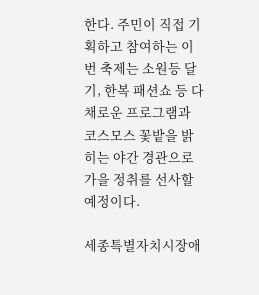한다. 주민이 직접 기획하고 참여하는 이번 축제는 소원등 달기, 한복 패션쇼 등 다채로운 프로그램과 코스모스 꽃밭을 밝히는 야간 경관으로 가을 정취를 선사할 예정이다.

세종특별자치시장애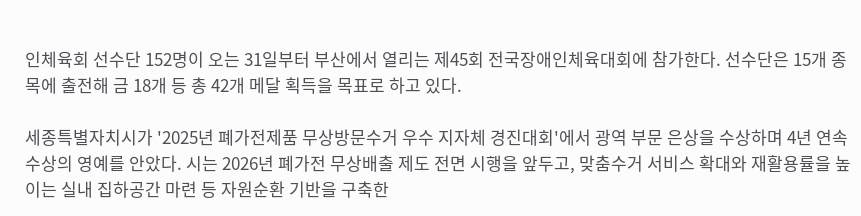인체육회 선수단 152명이 오는 31일부터 부산에서 열리는 제45회 전국장애인체육대회에 참가한다. 선수단은 15개 종목에 출전해 금 18개 등 총 42개 메달 획득을 목표로 하고 있다.

세종특별자치시가 '2025년 폐가전제품 무상방문수거 우수 지자체 경진대회'에서 광역 부문 은상을 수상하며 4년 연속 수상의 영예를 안았다. 시는 2026년 폐가전 무상배출 제도 전면 시행을 앞두고, 맞춤수거 서비스 확대와 재활용률을 높이는 실내 집하공간 마련 등 자원순환 기반을 구축한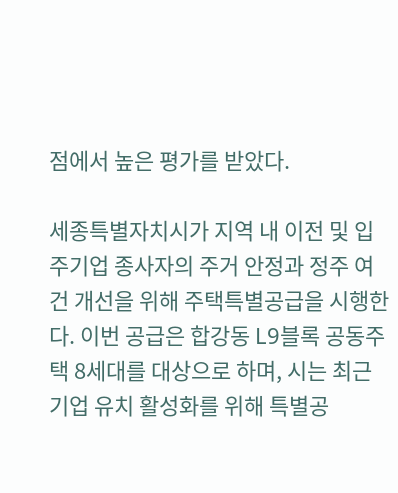점에서 높은 평가를 받았다.

세종특별자치시가 지역 내 이전 및 입주기업 종사자의 주거 안정과 정주 여건 개선을 위해 주택특별공급을 시행한다. 이번 공급은 합강동 L9블록 공동주택 8세대를 대상으로 하며, 시는 최근 기업 유치 활성화를 위해 특별공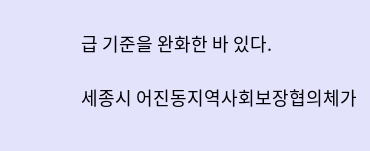급 기준을 완화한 바 있다.

세종시 어진동지역사회보장협의체가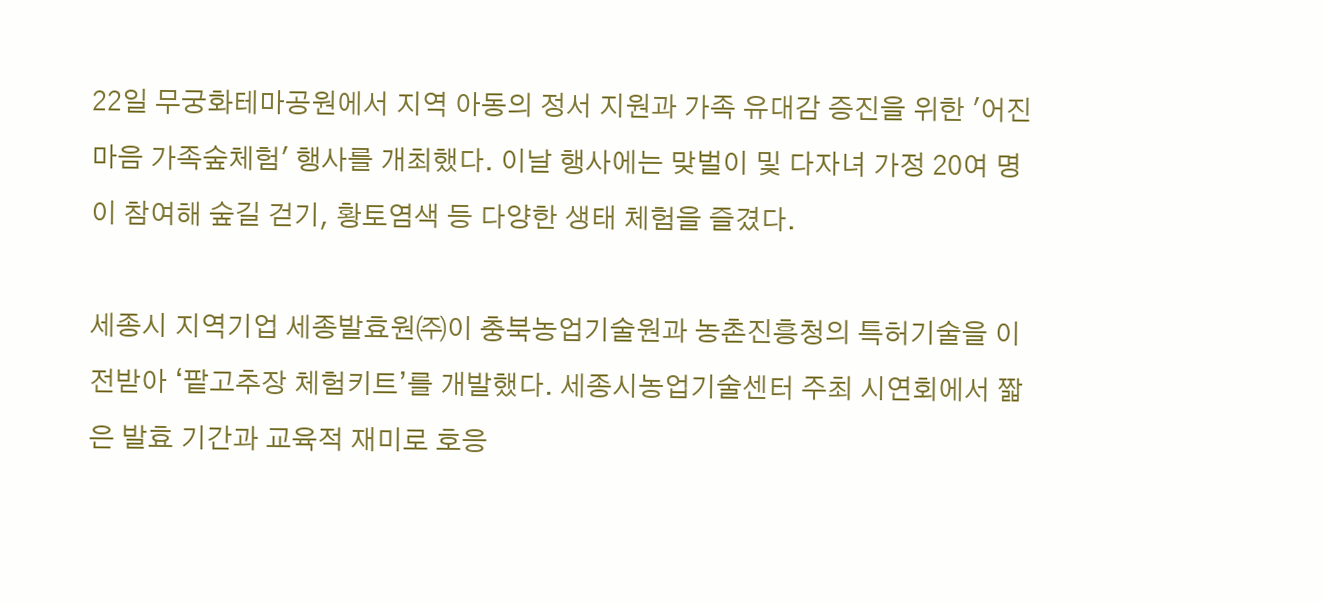22일 무궁화테마공원에서 지역 아동의 정서 지원과 가족 유대감 증진을 위한 '어진마음 가족숲체험' 행사를 개최했다. 이날 행사에는 맞벌이 및 다자녀 가정 20여 명이 참여해 숲길 걷기, 황토염색 등 다양한 생태 체험을 즐겼다.

세종시 지역기업 세종발효원㈜이 충북농업기술원과 농촌진흥청의 특허기술을 이전받아 ‘팥고추장 체험키트’를 개발했다. 세종시농업기술센터 주최 시연회에서 짧은 발효 기간과 교육적 재미로 호응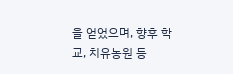을 얻었으며, 향후 학교, 치유농원 등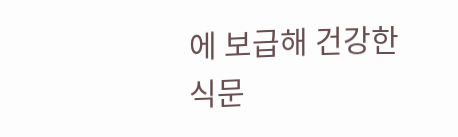에 보급해 건강한 식문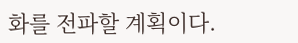화를 전파할 계획이다.